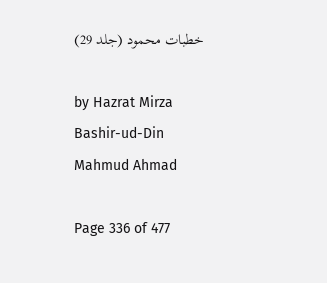خطبات محمود (جلد 29)

by Hazrat Mirza Bashir-ud-Din Mahmud Ahmad

Page 336 of 477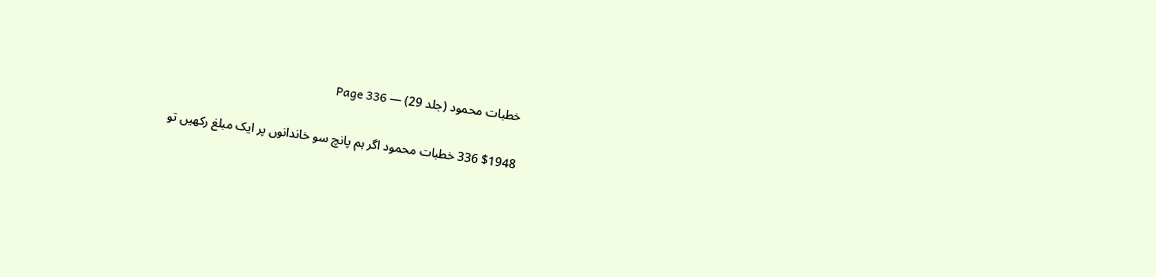خطبات محمود (جلد 29) — Page 336

$1948 336 خطبات محمود اگر ہم پانچ سو خاندانوں پر ایک مبلغ رکھیں تو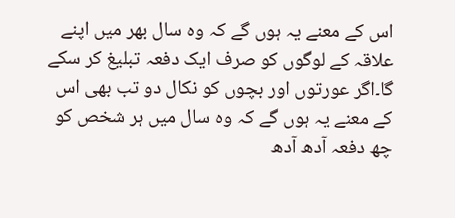اس کے معنے یہ ہوں گے کہ وہ سال بھر میں اپنے علاقہ کے لوگوں کو صرف ایک دفعہ تبلیغ کر سکے گا۔اگر عورتوں اور بچوں کو نکال دو تب بھی اس کے معنے یہ ہوں گے کہ وہ سال میں ہر شخص کو چھ دفعہ آدھ آدھ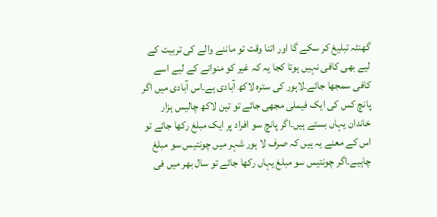گھنٹہ تبلیغ کر سکے گا اور اتنا وقت تو ماننے والے کی تربیت کے لیے بھی کافی نہیں ہوتا کجا یہ کہ غیر کو منوانے کے لیے اسے کافی سمجھا جائے۔لاہور کی سترہ لاکھ آبادی ہے۔اس آبادی میں اگر پانچ کس کی ایک فیملی مجھی جائے تو تین لاکھ چالیس ہزار خاندان یہاں بستے ہیں۔اگر پانچ سو افراد پر ایک مبلغ رکھا جائے تو اس کے معنے یہ ہیں کہ صرف لا ہور شہر میں چونتیس سو مبلغ چاہیے۔اگر چونتیس سو مبلغ یہاں رکھا جائے تو سال بھر میں فی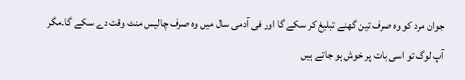جوان مرد کو وہ صرف تین گھنے تبلیغ کر سکے گا اور فی آدمی سال میں وہ صرف چالیس منٹ وقت دے سکے گا۔مگر آپ لوگ تو اسی بات پر خوش ہو جاتے ہیں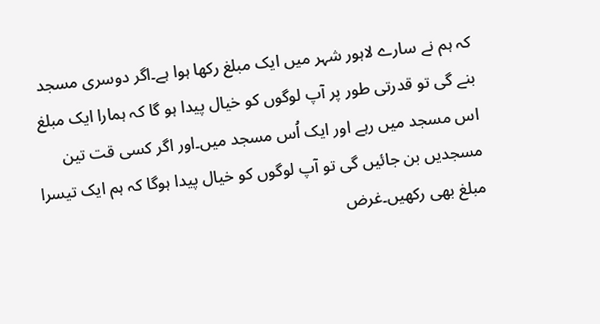کہ ہم نے سارے لاہور شہر میں ایک مبلغ رکھا ہوا ہے۔اگر دوسری مسجد بنے گی تو قدرتی طور پر آپ لوگوں کو خیال پیدا ہو گا کہ ہمارا ایک مبلغ اس مسجد میں رہے اور ایک اُس مسجد میں۔اور اگر کسی قت تین مسجدیں بن جائیں گی تو آپ لوگوں کو خیال پیدا ہوگا کہ ہم ایک تیسرا مبلغ بھی رکھیں۔غرض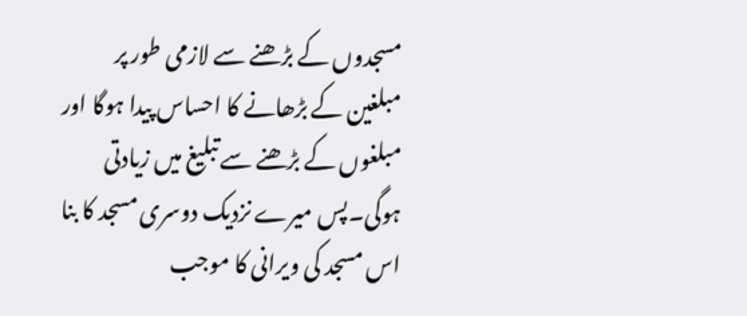مسجدوں کے بڑھنے سے لازمی طور پر مبلغین کے بڑھانے کا احساس پیدا ہوگا اور مبلغوں کے بڑھنے سے تبلیغ میں زیادتی ہوگی۔پس میرے نزدیک دوسری مسجد کا بنا اس مسجد کی ویرانی کا موجب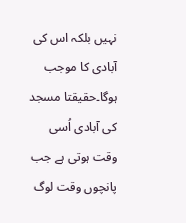نہیں بلکہ اس کی آبادی کا موجب ہوگا۔حقیقتا مسجد کی آبادی اُسی وقت ہوتی ہے جب پانچوں وقت لوگ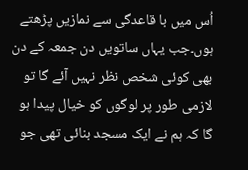اُس میں با قاعدگی سے نمازیں پڑھتے ہوں۔جب یہاں ساتویں دن جمعہ کے دن بھی کوئی شخص نظر نہیں آئے گا تو لازمی طور پر لوگوں کو خیال پیدا ہو گا کہ ہم نے ایک مسجد بنائی تھی جو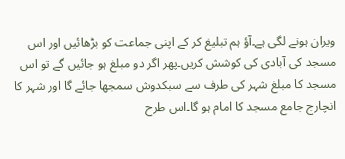ویران ہونے لگی ہے۔آؤ ہم تبلیغ کر کے اپنی جماعت کو بڑھائیں اور اس مسجد کی آبادی کی کوشش کریں۔پھر اگر دو مبلغ ہو جائیں گے تو اس مسجد کا مبلغ شہر کی طرف سے سبکدوش سمجھا جائے گا اور شہر کا انچارج جامع مسجد کا امام ہو گا۔اس طرح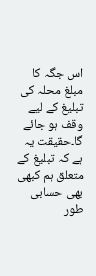اس جگہ کا مبلغ محلہ کی تبلیغ کے لیے وقف ہو جائے گا۔حقیقت یہ ہے کہ تبلیغ کے متعلق ہم کبھی بھی حسابی طور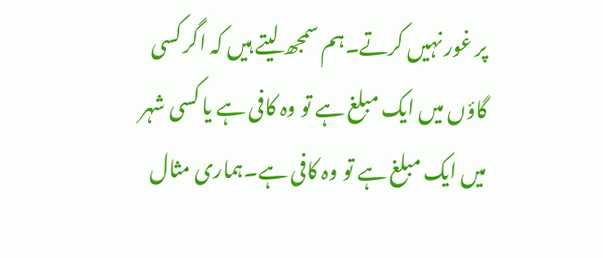پر غور نہیں کرتے۔ہم سمجھ لیتے ہیں کہ اگر کسی گاؤں میں ایک مبلغ ہے تو وہ کافی ہے یا کسی شہر میں ایک مبلغ ہے تو وہ کافی ہے۔ہماری مثال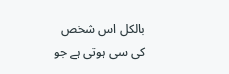بالکل اس شخص کی سی ہوتی ہے جو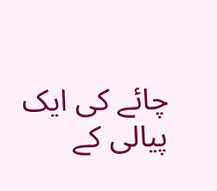چائے کی ایک پیالی کے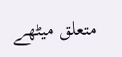متعلق میٹھے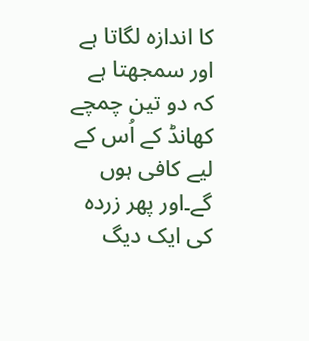کا اندازہ لگاتا ہے اور سمجھتا ہے کہ دو تین چمچے کھانڈ کے اُس کے لیے کافی ہوں گے۔اور پھر زردہ کی ایک دیگ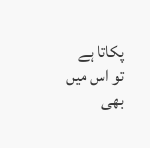پکاتا ہے تو اس میں بھی